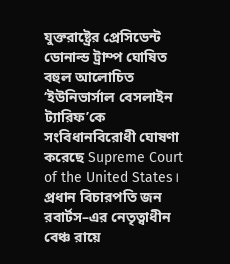যুক্তরাষ্ট্রের প্রেসিডেন্ট ডোনাল্ড ট্রাম্প ঘোষিত বহুল আলোচিত ‘ইউনিভার্সাল বেসলাইন ট্যারিফ’কে সংবিধানবিরোধী ঘোষণা করেছে Supreme Court of the United States। প্রধান বিচারপতি জন রবার্টস–এর নেতৃত্বাধীন বেঞ্চ রায়ে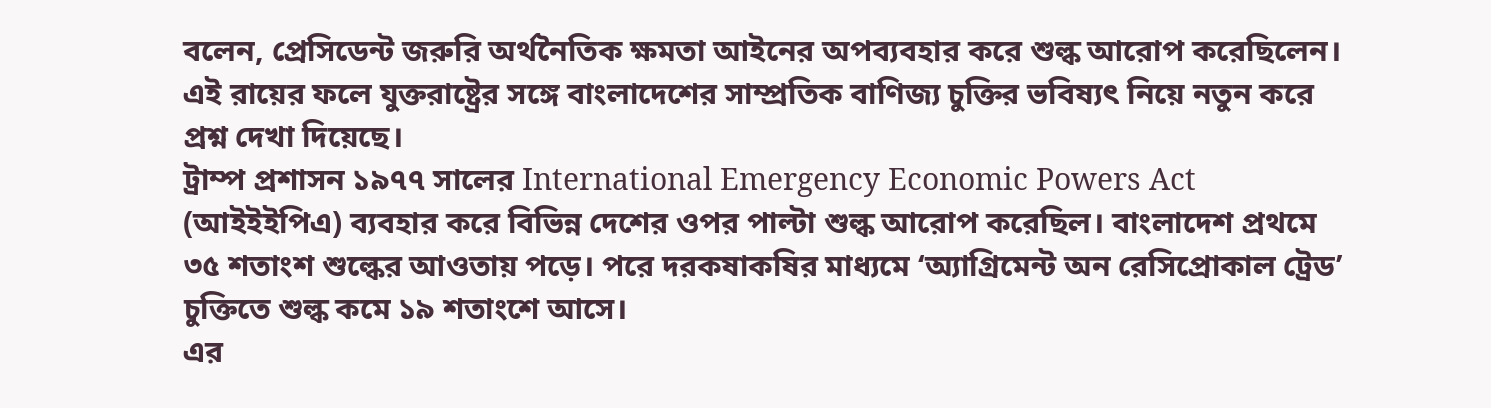বলেন, প্রেসিডেন্ট জরুরি অর্থনৈতিক ক্ষমতা আইনের অপব্যবহার করে শুল্ক আরোপ করেছিলেন।
এই রায়ের ফলে যুক্তরাষ্ট্রের সঙ্গে বাংলাদেশের সাম্প্রতিক বাণিজ্য চুক্তির ভবিষ্যৎ নিয়ে নতুন করে প্রশ্ন দেখা দিয়েছে।
ট্রাম্প প্রশাসন ১৯৭৭ সালের International Emergency Economic Powers Act (আইইইপিএ) ব্যবহার করে বিভিন্ন দেশের ওপর পাল্টা শুল্ক আরোপ করেছিল। বাংলাদেশ প্রথমে ৩৫ শতাংশ শুল্কের আওতায় পড়ে। পরে দরকষাকষির মাধ্যমে ‘অ্যাগ্রিমেন্ট অন রেসিপ্রোকাল ট্রেড’ চুক্তিতে শুল্ক কমে ১৯ শতাংশে আসে।
এর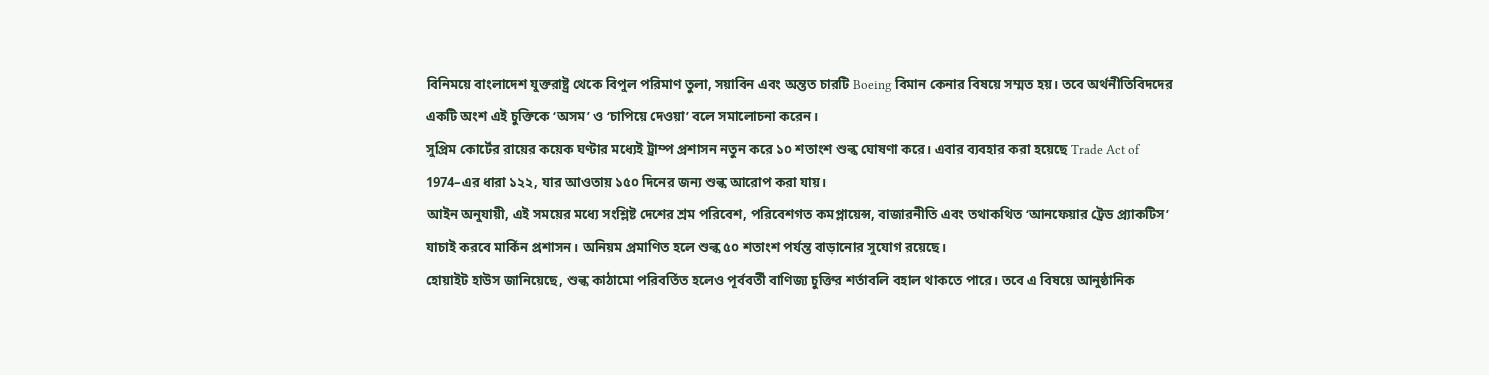বিনিময়ে বাংলাদেশ যুক্তরাষ্ট্র থেকে বিপুল পরিমাণ তুলা, সয়াবিন এবং অন্তত চারটি Boeing বিমান কেনার বিষয়ে সম্মত হয়। তবে অর্থনীতিবিদদের একটি অংশ এই চুক্তিকে ‘অসম’ ও ‘চাপিয়ে দেওয়া’ বলে সমালোচনা করেন।
সুপ্রিম কোর্টের রায়ের কয়েক ঘণ্টার মধ্যেই ট্রাম্প প্রশাসন নতুন করে ১০ শতাংশ শুল্ক ঘোষণা করে। এবার ব্যবহার করা হয়েছে Trade Act of 1974–এর ধারা ১২২, যার আওতায় ১৫০ দিনের জন্য শুল্ক আরোপ করা যায়।
আইন অনুযায়ী, এই সময়ের মধ্যে সংশ্লিষ্ট দেশের শ্রম পরিবেশ, পরিবেশগত কমপ্লায়েন্স, বাজারনীতি এবং তথাকথিত ‘আনফেয়ার ট্রেড প্র্যাকটিস’ যাচাই করবে মার্কিন প্রশাসন। অনিয়ম প্রমাণিত হলে শুল্ক ৫০ শতাংশ পর্যন্ত বাড়ানোর সুযোগ রয়েছে।
হোয়াইট হাউস জানিয়েছে, শুল্ক কাঠামো পরিবর্তিত হলেও পূর্ববর্তী বাণিজ্য চুক্তির শর্তাবলি বহাল থাকতে পারে। তবে এ বিষয়ে আনুষ্ঠানিক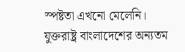স্পষ্টতা এখনো মেলেনি।
যুক্তরাষ্ট্র বাংলাদেশের অন্যতম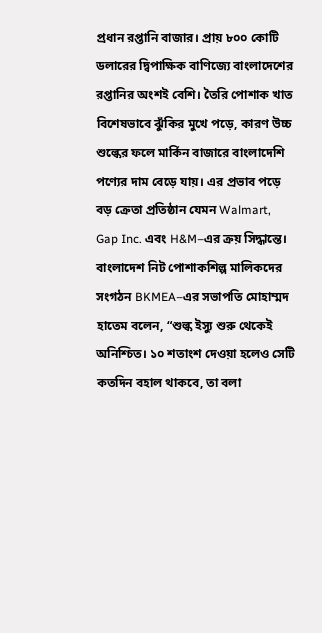প্রধান রপ্তানি বাজার। প্রায় ৮০০ কোটি ডলারের দ্বিপাক্ষিক বাণিজ্যে বাংলাদেশের রপ্তানির অংশই বেশি। তৈরি পোশাক খাত বিশেষভাবে ঝুঁকির মুখে পড়ে, কারণ উচ্চ শুল্কের ফলে মার্কিন বাজারে বাংলাদেশি পণ্যের দাম বেড়ে যায়। এর প্রভাব পড়ে বড় ক্রেতা প্রতিষ্ঠান যেমন Walmart, Gap Inc. এবং H&M–এর ক্রয় সিদ্ধান্তে।
বাংলাদেশ নিট পোশাকশিল্প মালিকদের সংগঠন BKMEA–এর সভাপতি মোহাম্মদ হাতেম বলেন, “শুল্ক ইস্যু শুরু থেকেই অনিশ্চিত। ১০ শতাংশ দেওয়া হলেও সেটি কতদিন বহাল থাকবে, তা বলা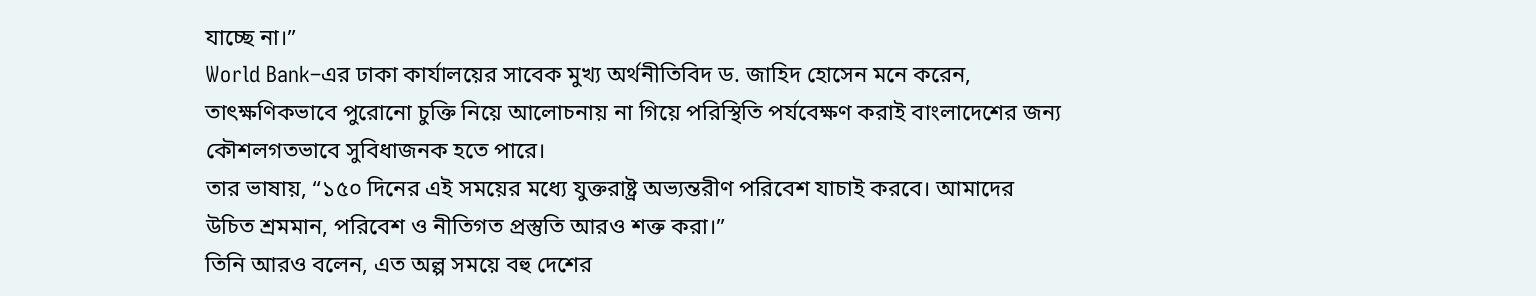যাচ্ছে না।”
World Bank–এর ঢাকা কার্যালয়ের সাবেক মুখ্য অর্থনীতিবিদ ড. জাহিদ হোসেন মনে করেন, তাৎক্ষণিকভাবে পুরোনো চুক্তি নিয়ে আলোচনায় না গিয়ে পরিস্থিতি পর্যবেক্ষণ করাই বাংলাদেশের জন্য কৌশলগতভাবে সুবিধাজনক হতে পারে।
তার ভাষায়, “১৫০ দিনের এই সময়ের মধ্যে যুক্তরাষ্ট্র অভ্যন্তরীণ পরিবেশ যাচাই করবে। আমাদের উচিত শ্রমমান, পরিবেশ ও নীতিগত প্রস্তুতি আরও শক্ত করা।”
তিনি আরও বলেন, এত অল্প সময়ে বহু দেশের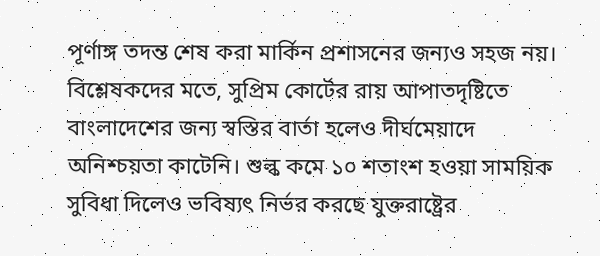পূর্ণাঙ্গ তদন্ত শেষ করা মার্কিন প্রশাসনের জন্যও সহজ নয়।
বিশ্লেষকদের মতে, সুপ্রিম কোর্টের রায় আপাতদৃষ্টিতে বাংলাদেশের জন্য স্বস্তির বার্তা হলেও দীর্ঘমেয়াদে অনিশ্চয়তা কাটেনি। শুল্ক কমে ১০ শতাংশ হওয়া সাময়িক সুবিধা দিলেও ভবিষ্যৎ নির্ভর করছে যুক্তরাষ্ট্রের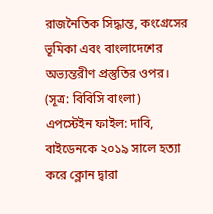রাজনৈতিক সিদ্ধান্ত, কংগ্রেসের ভূমিকা এবং বাংলাদেশের অভ্যন্তরীণ প্রস্তুতির ওপর।
(সূত্র: বিবিসি বাংলা)
এপস্টেইন ফাইল: দাবি, বাইডেনকে ২০১৯ সালে হত্যা করে ক্লোন দ্বারা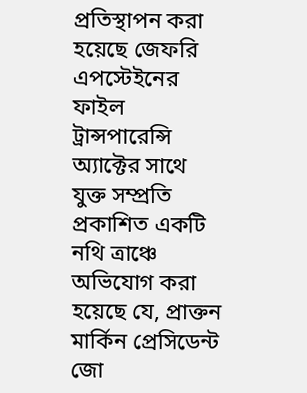প্রতিস্থাপন করা হয়েছে জেফরি এপস্টেইনের ফাইল ট্রান্সপারেন্সি অ্যাক্টের সাথে যুক্ত সম্প্রতি প্রকাশিত একটি নথি ত্রাঞ্চে অভিযোগ করা হয়েছে যে, প্রাক্তন মার্কিন প্রেসিডেন্ট জো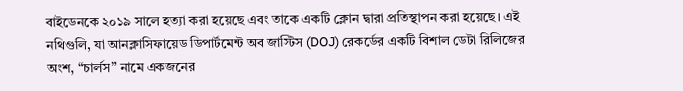বাইডেনকে ২০১৯ সালে হত্যা করা হয়েছে এবং তাকে একটি ক্লোন দ্বারা প্রতিস্থাপন করা হয়েছে। এই নথিগুলি, যা আনক্লাসিফায়েড ডিপার্টমেন্ট অব জাস্টিস (DOJ) রেকর্ডের একটি বিশাল ডেটা রিলিজের অংশ, “চার্লস” নামে একজনের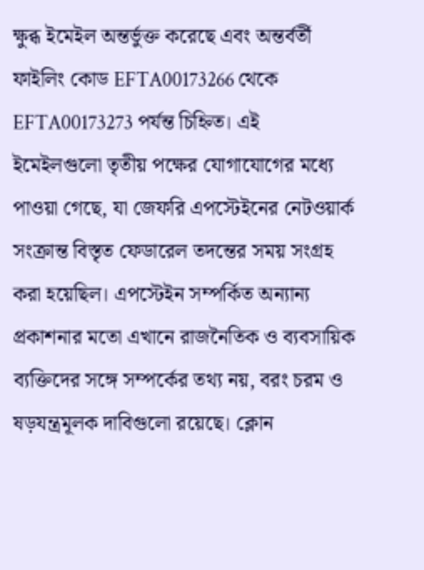ক্ষুব্ধ ইমেইল অন্তর্ভুক্ত করেছে এবং অন্তর্বর্তী ফাইলিং কোড EFTA00173266 থেকে EFTA00173273 পর্যন্ত চিহ্নিত। এই ইমেইলগুলো তৃতীয় পক্ষের যোগাযোগের মধ্যে পাওয়া গেছে, যা জেফরি এপস্টেইনের নেটওয়ার্ক সংক্রান্ত বিস্তৃত ফেডারেল তদন্তের সময় সংগ্রহ করা হয়েছিল। এপস্টেইন সম্পর্কিত অন্যান্য প্রকাশনার মতো এখানে রাজনৈতিক ও ব্যবসায়িক ব্যক্তিদের সঙ্গে সম্পর্কের তথ্য নয়, বরং চরম ও ষড়যন্ত্রমূলক দাবিগুলো রয়েছে। ক্লোন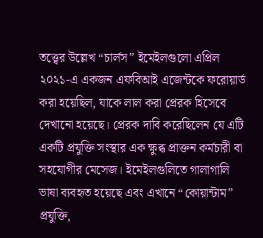তত্ত্বের উল্লেখ “চার্লস” ইমেইলগুলো এপ্রিল ২০২১-এ একজন এফবিআই এজেন্টকে ফরোয়ার্ড করা হয়েছিল, যাকে লাল করা প্রেরক হিসেবে দেখানো হয়েছে। প্রেরক দাবি করেছিলেন যে এটি একটি প্রযুক্তি সংস্থার এক ক্ষুব্ধ প্রাক্তন কর্মচারী বা সহযোগীর মেসেজ। ইমেইলগুলিতে গালাগালি ভাষা ব্যবহৃত হয়েছে এবং এখানে “কোয়ান্টাম” প্রযুক্তি,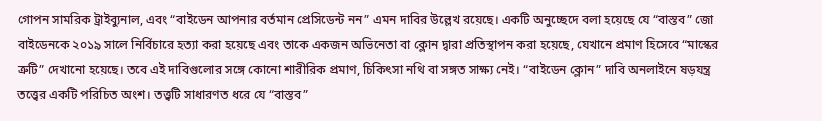গোপন সামরিক ট্রাইব্যুনাল, এবং “বাইডেন আপনার বর্তমান প্রেসিডেন্ট নন” এমন দাবির উল্লেখ রয়েছে। একটি অনুচ্ছেদে বলা হয়েছে যে “বাস্তব” জো বাইডেনকে ২০১৯ সালে নির্বিচারে হত্যা করা হয়েছে এবং তাকে একজন অভিনেতা বা ক্লোন দ্বারা প্রতিস্থাপন করা হয়েছে, যেখানে প্রমাণ হিসেবে “মাস্কের ত্রুটি” দেখানো হয়েছে। তবে এই দাবিগুলোর সঙ্গে কোনো শারীরিক প্রমাণ, চিকিৎসা নথি বা সঙ্গত সাক্ষ্য নেই। “বাইডেন ক্লোন” দাবি অনলাইনে ষড়যন্ত্র তত্ত্বের একটি পরিচিত অংশ। তত্ত্বটি সাধারণত ধরে যে “বাস্তব”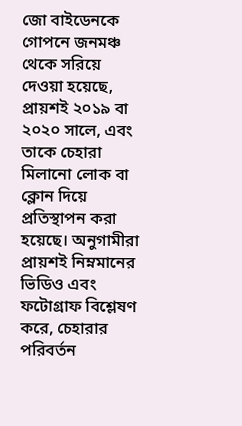জো বাইডেনকে গোপনে জনমঞ্চ থেকে সরিয়ে দেওয়া হয়েছে, প্রায়শই ২০১৯ বা ২০২০ সালে, এবং তাকে চেহারা মিলানো লোক বা ক্লোন দিয়ে প্রতিস্থাপন করা হয়েছে। অনুগামীরা প্রায়শই নিম্নমানের ভিডিও এবং ফটোগ্রাফ বিশ্লেষণ করে, চেহারার পরিবর্তন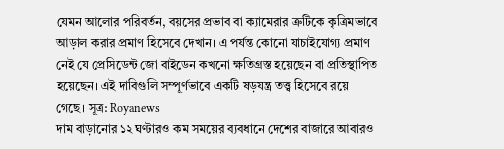যেমন আলোর পরিবর্তন, বয়সের প্রভাব বা ক্যামেরার ত্রুটিকে কৃত্রিমভাবে আড়াল করার প্রমাণ হিসেবে দেখান। এ পর্যন্ত কোনো যাচাইযোগ্য প্রমাণ নেই যে প্রেসিডেন্ট জো বাইডেন কখনো ক্ষতিগ্রস্ত হয়েছেন বা প্রতিস্থাপিত হয়েছেন। এই দাবিগুলি সম্পূর্ণভাবে একটি ষড়যন্ত্র তত্ত্ব হিসেবে রয়ে গেছে। সূত্র: Royanews
দাম বাড়ানোর ১২ ঘণ্টারও কম সময়ের ব্যবধানে দেশের বাজারে আবারও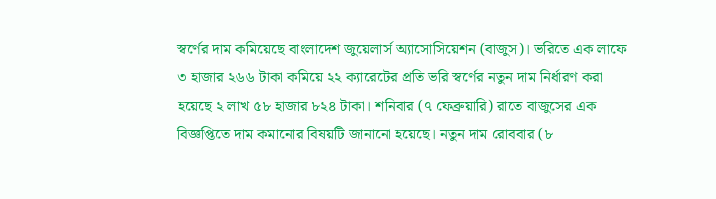স্বর্ণের দাম কমিয়েছে বাংলাদেশ জুয়েলার্স অ্যাসোসিয়েশন (বাজুস)। ভরিতে এক লাফে ৩ হাজার ২৬৬ টাকা কমিয়ে ২২ ক্যারেটের প্রতি ভরি স্বর্ণের নতুন দাম নির্ধারণ করা হয়েছে ২ লাখ ৫৮ হাজার ৮২৪ টাকা। শনিবার (৭ ফেব্রুয়ারি) রাতে বাজুসের এক বিজ্ঞপ্তিতে দাম কমানোর বিষয়টি জানানো হয়েছে। নতুন দাম রোববার (৮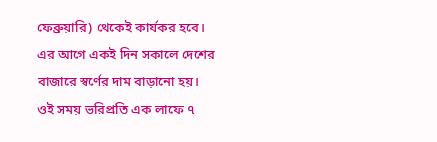ফেব্রুয়ারি) থেকেই কার্যকর হবে। এর আগে একই দিন সকালে দেশের বাজারে স্বর্ণের দাম বাড়ানো হয়। ওই সময় ভরিপ্রতি এক লাফে ৭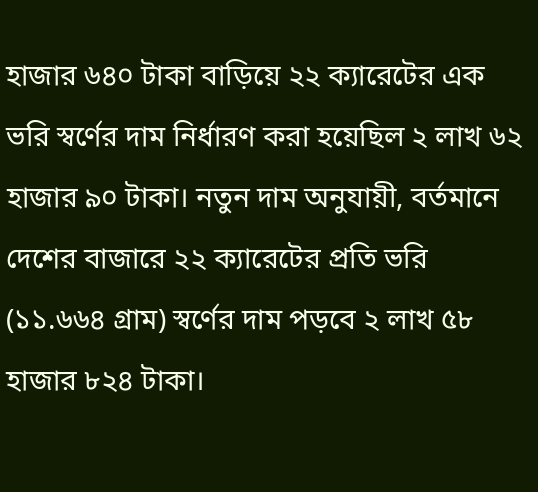হাজার ৬৪০ টাকা বাড়িয়ে ২২ ক্যারেটের এক ভরি স্বর্ণের দাম নির্ধারণ করা হয়েছিল ২ লাখ ৬২ হাজার ৯০ টাকা। নতুন দাম অনুযায়ী, বর্তমানে দেশের বাজারে ২২ ক্যারেটের প্রতি ভরি (১১.৬৬৪ গ্রাম) স্বর্ণের দাম পড়বে ২ লাখ ৫৮ হাজার ৮২৪ টাকা।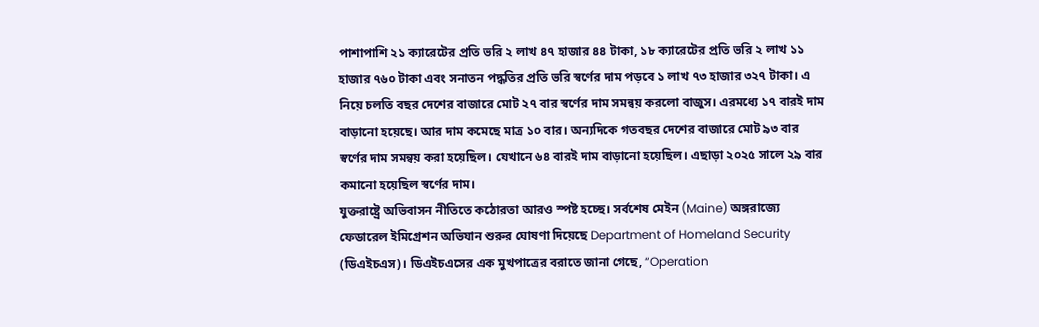পাশাপাশি ২১ ক্যারেটের প্রতি ভরি ২ লাখ ৪৭ হাজার ৪৪ টাকা, ১৮ ক্যারেটের প্রতি ভরি ২ লাখ ১১ হাজার ৭৬০ টাকা এবং সনাতন পদ্ধতির প্রতি ভরি স্বর্ণের দাম পড়বে ১ লাখ ৭৩ হাজার ৩২৭ টাকা। এ নিয়ে চলতি বছর দেশের বাজারে মোট ২৭ বার স্বর্ণের দাম সমন্বয় করলো বাজুস। এরমধ্যে ১৭ বারই দাম বাড়ানো হয়েছে। আর দাম কমেছে মাত্র ১০ বার। অন্যদিকে গতবছর দেশের বাজারে মোট ৯৩ বার স্বর্ণের দাম সমন্বয় করা হয়েছিল। যেখানে ৬৪ বারই দাম বাড়ানো হয়েছিল। এছাড়া ২০২৫ সালে ২৯ বার কমানো হয়েছিল স্বর্ণের দাম।
যুক্তরাষ্ট্রে অভিবাসন নীতিতে কঠোরতা আরও স্পষ্ট হচ্ছে। সর্বশেষ মেইন (Maine) অঙ্গরাজ্যে ফেডারেল ইমিগ্রেশন অভিযান শুরুর ঘোষণা দিয়েছে Department of Homeland Security (ডিএইচএস)। ডিএইচএসের এক মুখপাত্রের বরাতে জানা গেছে, “Operation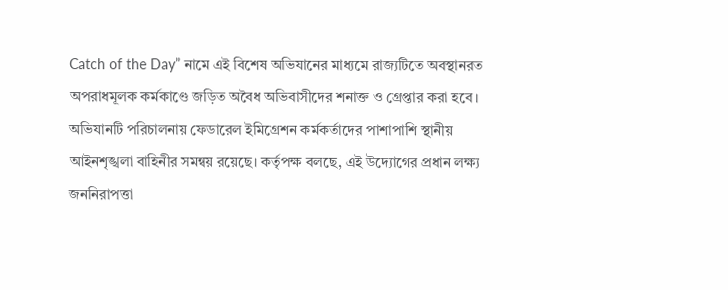Catch of the Day” নামে এই বিশেষ অভিযানের মাধ্যমে রাজ্যটিতে অবস্থানরত অপরাধমূলক কর্মকাণ্ডে জড়িত অবৈধ অভিবাসীদের শনাক্ত ও গ্রেপ্তার করা হবে। অভিযানটি পরিচালনায় ফেডারেল ইমিগ্রেশন কর্মকর্তাদের পাশাপাশি স্থানীয় আইনশৃঙ্খলা বাহিনীর সমন্বয় রয়েছে। কর্তৃপক্ষ বলছে, এই উদ্যোগের প্রধান লক্ষ্য জননিরাপত্তা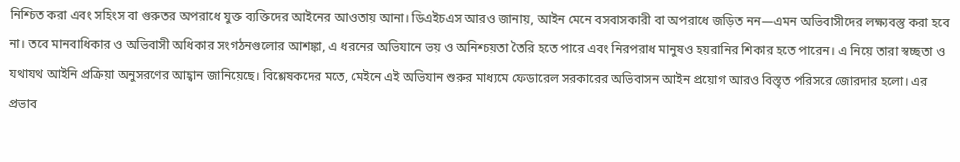নিশ্চিত করা এবং সহিংস বা গুরুতর অপরাধে যুক্ত ব্যক্তিদের আইনের আওতায় আনা। ডিএইচএস আরও জানায়, আইন মেনে বসবাসকারী বা অপরাধে জড়িত নন—এমন অভিবাসীদের লক্ষ্যবস্তু করা হবে না। তবে মানবাধিকার ও অভিবাসী অধিকার সংগঠনগুলোর আশঙ্কা, এ ধরনের অভিযানে ভয় ও অনিশ্চয়তা তৈরি হতে পারে এবং নিরপরাধ মানুষও হয়রানির শিকার হতে পারেন। এ নিয়ে তারা স্বচ্ছতা ও যথাযথ আইনি প্রক্রিয়া অনুসরণের আহ্বান জানিয়েছে। বিশ্লেষকদের মতে, মেইনে এই অভিযান শুরুর মাধ্যমে ফেডারেল সরকারের অভিবাসন আইন প্রয়োগ আরও বিস্তৃত পরিসরে জোরদার হলো। এর প্রভাব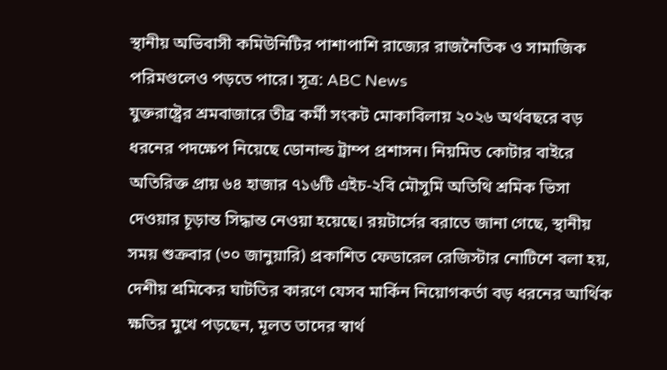স্থানীয় অভিবাসী কমিউনিটির পাশাপাশি রাজ্যের রাজনৈতিক ও সামাজিক পরিমণ্ডলেও পড়তে পারে। সূত্র: ABC News
যুক্তরাষ্ট্রের শ্রমবাজারে তীব্র কর্মী সংকট মোকাবিলায় ২০২৬ অর্থবছরে বড় ধরনের পদক্ষেপ নিয়েছে ডোনাল্ড ট্রাম্প প্রশাসন। নিয়মিত কোটার বাইরে অতিরিক্ত প্রায় ৬৪ হাজার ৭১৬টি এইচ-২বি মৌসুমি অতিথি শ্রমিক ভিসা দেওয়ার চূড়ান্ত সিদ্ধান্ত নেওয়া হয়েছে। রয়টার্সের বরাতে জানা গেছে, স্থানীয় সময় শুক্রবার (৩০ জানুয়ারি) প্রকাশিত ফেডারেল রেজিস্টার নোটিশে বলা হয়, দেশীয় শ্রমিকের ঘাটতির কারণে যেসব মার্কিন নিয়োগকর্তা বড় ধরনের আর্থিক ক্ষতির মুখে পড়ছেন, মূলত তাদের স্বার্থ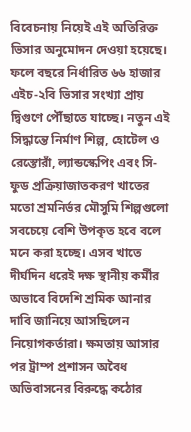বিবেচনায় নিয়েই এই অতিরিক্ত ভিসার অনুমোদন দেওয়া হয়েছে। ফলে বছরে নির্ধারিত ৬৬ হাজার এইচ-২বি ভিসার সংখ্যা প্রায় দ্বিগুণে পৌঁছাতে যাচ্ছে। নতুন এই সিদ্ধান্তে নির্মাণ শিল্প, হোটেল ও রেস্তোরাঁ, ল্যান্ডস্কেপিং এবং সি-ফুড প্রক্রিয়াজাতকরণ খাতের মতো শ্রমনির্ভর মৌসুমি শিল্পগুলো সবচেয়ে বেশি উপকৃত হবে বলে মনে করা হচ্ছে। এসব খাতে দীর্ঘদিন ধরেই দক্ষ স্থানীয় কর্মীর অভাবে বিদেশি শ্রমিক আনার দাবি জানিয়ে আসছিলেন নিয়োগকর্তারা। ক্ষমতায় আসার পর ট্রাম্প প্রশাসন অবৈধ অভিবাসনের বিরুদ্ধে কঠোর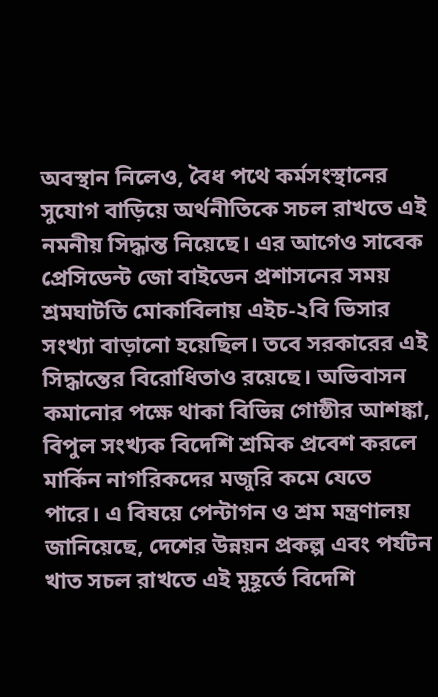অবস্থান নিলেও, বৈধ পথে কর্মসংস্থানের সুযোগ বাড়িয়ে অর্থনীতিকে সচল রাখতে এই নমনীয় সিদ্ধান্ত নিয়েছে। এর আগেও সাবেক প্রেসিডেন্ট জো বাইডেন প্রশাসনের সময় শ্রমঘাটতি মোকাবিলায় এইচ-২বি ভিসার সংখ্যা বাড়ানো হয়েছিল। তবে সরকারের এই সিদ্ধান্তের বিরোধিতাও রয়েছে। অভিবাসন কমানোর পক্ষে থাকা বিভিন্ন গোষ্ঠীর আশঙ্কা, বিপুল সংখ্যক বিদেশি শ্রমিক প্রবেশ করলে মার্কিন নাগরিকদের মজুরি কমে যেতে পারে। এ বিষয়ে পেন্টাগন ও শ্রম মন্ত্রণালয় জানিয়েছে, দেশের উন্নয়ন প্রকল্প এবং পর্যটন খাত সচল রাখতে এই মুহূর্তে বিদেশি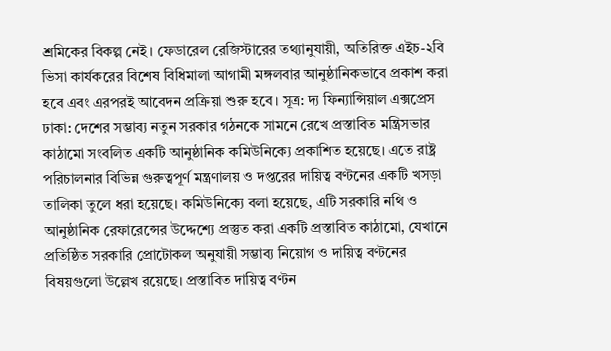শ্রমিকের বিকল্প নেই। ফেডারেল রেজিস্টারের তথ্যানুযায়ী, অতিরিক্ত এইচ-২বি ভিসা কার্যকরের বিশেষ বিধিমালা আগামী মঙ্গলবার আনুষ্ঠানিকভাবে প্রকাশ করা হবে এবং এরপরই আবেদন প্রক্রিয়া শুরু হবে। সূত্র: দ্য ফিন্যান্সিয়াল এক্সপ্রেস
ঢাকা: দেশের সম্ভাব্য নতুন সরকার গঠনকে সামনে রেখে প্রস্তাবিত মন্ত্রিসভার কাঠামো সংবলিত একটি আনুষ্ঠানিক কমিউনিক্যে প্রকাশিত হয়েছে। এতে রাষ্ট্র পরিচালনার বিভিন্ন গুরুত্বপূর্ণ মন্ত্রণালয় ও দপ্তরের দায়িত্ব বণ্টনের একটি খসড়া তালিকা তুলে ধরা হয়েছে। কমিউনিক্যে বলা হয়েছে, এটি সরকারি নথি ও আনুষ্ঠানিক রেফারেন্সের উদ্দেশ্যে প্রস্তুত করা একটি প্রস্তাবিত কাঠামো, যেখানে প্রতিষ্ঠিত সরকারি প্রোটোকল অনুযায়ী সম্ভাব্য নিয়োগ ও দায়িত্ব বণ্টনের বিষয়গুলো উল্লেখ রয়েছে। প্রস্তাবিত দায়িত্ব বণ্টন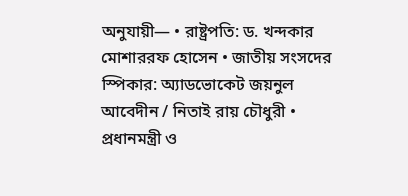অনুযায়ী— • রাষ্ট্রপতি: ড. খন্দকার মোশাররফ হোসেন • জাতীয় সংসদের স্পিকার: অ্যাডভোকেট জয়নুল আবেদীন / নিতাই রায় চৌধুরী • প্রধানমন্ত্রী ও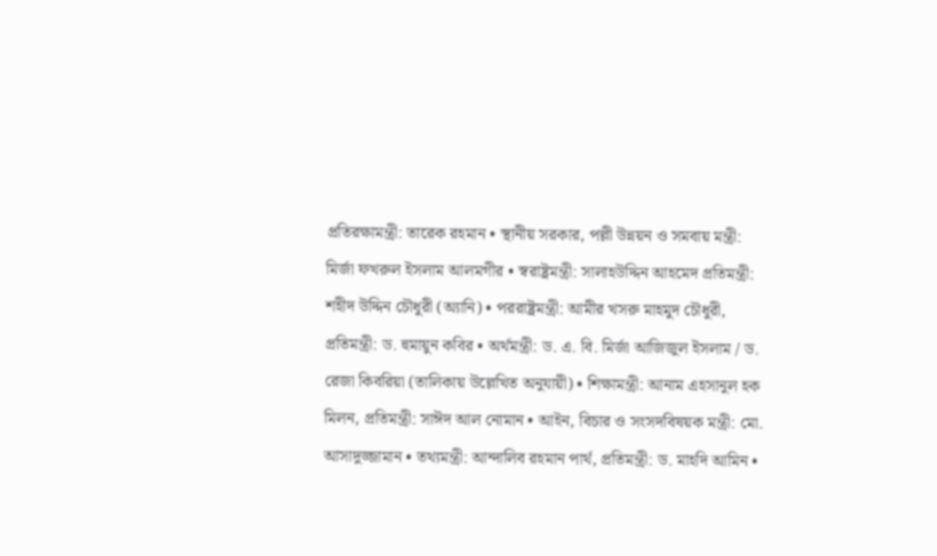প্রতিরক্ষামন্ত্রী: তারেক রহমান • স্থানীয় সরকার, পল্লী উন্নয়ন ও সমবায় মন্ত্রী: মির্জা ফখরুল ইসলাম আলমগীর • স্বরাষ্ট্রমন্ত্রী: সালাহউদ্দিন আহমেদ প্রতিমন্ত্রী: শহীদ উদ্দিন চৌধুরী (অ্যানি) • পররাষ্ট্রমন্ত্রী: আমীর খসরু মাহমুদ চৌধুরী, প্রতিমন্ত্রী: ড. হুমায়ুন কবির • অর্থমন্ত্রী: ড. এ. বি. মির্জা আজিজুল ইসলাম / ড. রেজা কিবরিয়া (তালিকায় উল্লেখিত অনুযায়ী) • শিক্ষামন্ত্রী: আনাম এহসানুল হক মিলন, প্রতিমন্ত্রী: সাঈদ আল নোমান • আইন, বিচার ও সংসদবিষয়ক মন্ত্রী: মো. আসাদুজ্জামান • তথ্যমন্ত্রী: আন্দালিব রহমান পার্থ, প্রতিমন্ত্রী: ড. মাহদি আমিন •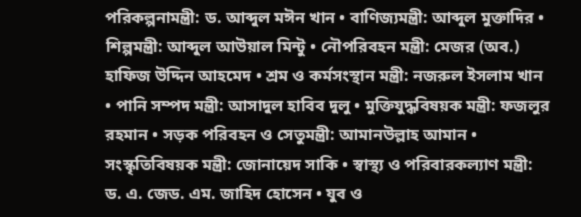পরিকল্পনামন্ত্রী: ড. আব্দুল মঈন খান • বাণিজ্যমন্ত্রী: আব্দুল মুক্তাদির • শিল্পমন্ত্রী: আব্দুল আউয়াল মিন্টু • নৌপরিবহন মন্ত্রী: মেজর (অব.) হাফিজ উদ্দিন আহমেদ • শ্রম ও কর্মসংস্থান মন্ত্রী: নজরুল ইসলাম খান • পানি সম্পদ মন্ত্রী: আসাদুল হাবিব দুলু • মুক্তিযুদ্ধবিষয়ক মন্ত্রী: ফজলুর রহমান • সড়ক পরিবহন ও সেতুমন্ত্রী: আমানউল্লাহ আমান • সংস্কৃতিবিষয়ক মন্ত্রী: জোনায়েদ সাকি • স্বাস্থ্য ও পরিবারকল্যাণ মন্ত্রী: ড. এ. জেড. এম. জাহিদ হোসেন • যুব ও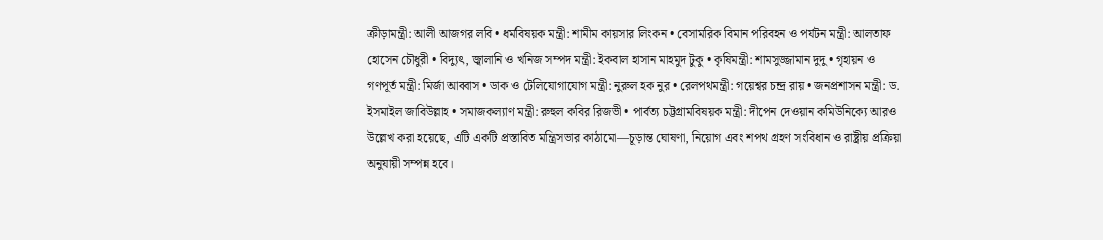ক্রীড়ামন্ত্রী: আলী আজগর লবি • ধর্মবিষয়ক মন্ত্রী: শামীম কায়সার লিংকন • বেসামরিক বিমান পরিবহন ও পর্যটন মন্ত্রী: আলতাফ হোসেন চৌধুরী • বিদ্যুৎ, জ্বালানি ও খনিজ সম্পদ মন্ত্রী: ইকবাল হাসান মাহমুদ টুকু • কৃষিমন্ত্রী: শামসুজ্জামান দুদু • গৃহায়ন ও গণপূর্ত মন্ত্রী: মির্জা আব্বাস • ডাক ও টেলিযোগাযোগ মন্ত্রী: নুরুল হক নুর • রেলপথমন্ত্রী: গয়েশ্বর চন্দ্র রায় • জনপ্রশাসন মন্ত্রী: ড. ইসমাইল জাবিউল্লাহ • সমাজকল্যাণ মন্ত্রী: রুহুল কবির রিজভী • পার্বত্য চট্টগ্রামবিষয়ক মন্ত্রী: দীপেন দেওয়ান কমিউনিক্যে আরও উল্লেখ করা হয়েছে, এটি একটি প্রস্তাবিত মন্ত্রিসভার কাঠামো—চূড়ান্ত ঘোষণা, নিয়োগ এবং শপথ গ্রহণ সংবিধান ও রাষ্ট্রীয় প্রক্রিয়া অনুযায়ী সম্পন্ন হবে।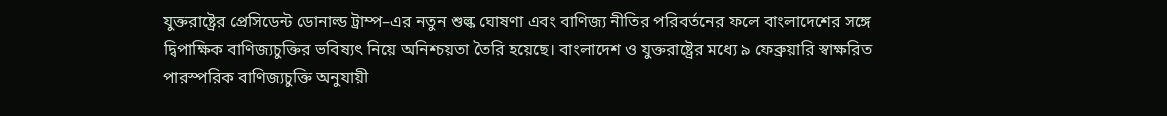যুক্তরাষ্ট্রের প্রেসিডেন্ট ডোনাল্ড ট্রাম্প–এর নতুন শুল্ক ঘোষণা এবং বাণিজ্য নীতির পরিবর্তনের ফলে বাংলাদেশের সঙ্গে দ্বিপাক্ষিক বাণিজ্যচুক্তির ভবিষ্যৎ নিয়ে অনিশ্চয়তা তৈরি হয়েছে। বাংলাদেশ ও যুক্তরাষ্ট্রের মধ্যে ৯ ফেব্রুয়ারি স্বাক্ষরিত পারস্পরিক বাণিজ্যচুক্তি অনুযায়ী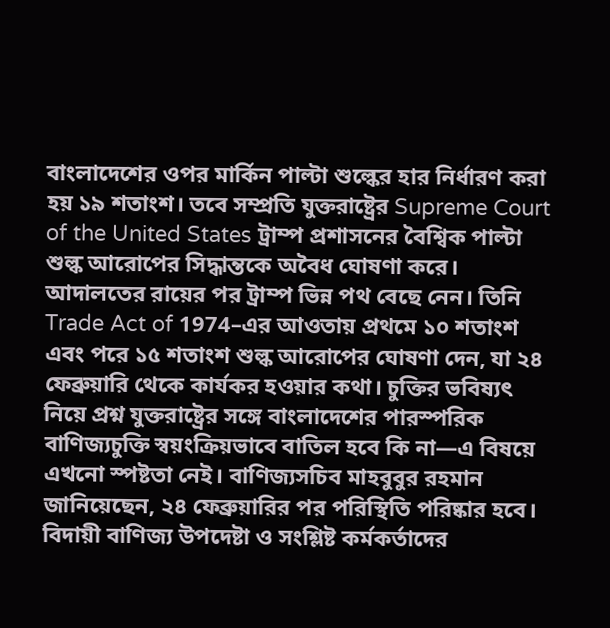বাংলাদেশের ওপর মার্কিন পাল্টা শুল্কের হার নির্ধারণ করা হয় ১৯ শতাংশ। তবে সম্প্রতি যুক্তরাষ্ট্রের Supreme Court of the United States ট্রাম্প প্রশাসনের বৈশ্বিক পাল্টা শুল্ক আরোপের সিদ্ধান্তকে অবৈধ ঘোষণা করে। আদালতের রায়ের পর ট্রাম্প ভিন্ন পথ বেছে নেন। তিনি Trade Act of 1974–এর আওতায় প্রথমে ১০ শতাংশ এবং পরে ১৫ শতাংশ শুল্ক আরোপের ঘোষণা দেন, যা ২৪ ফেব্রুয়ারি থেকে কার্যকর হওয়ার কথা। চুক্তির ভবিষ্যৎ নিয়ে প্রশ্ন যুক্তরাষ্ট্রের সঙ্গে বাংলাদেশের পারস্পরিক বাণিজ্যচুক্তি স্বয়ংক্রিয়ভাবে বাতিল হবে কি না—এ বিষয়ে এখনো স্পষ্টতা নেই। বাণিজ্যসচিব মাহবুবুর রহমান জানিয়েছেন, ২৪ ফেব্রুয়ারির পর পরিস্থিতি পরিষ্কার হবে। বিদায়ী বাণিজ্য উপদেষ্টা ও সংশ্লিষ্ট কর্মকর্তাদের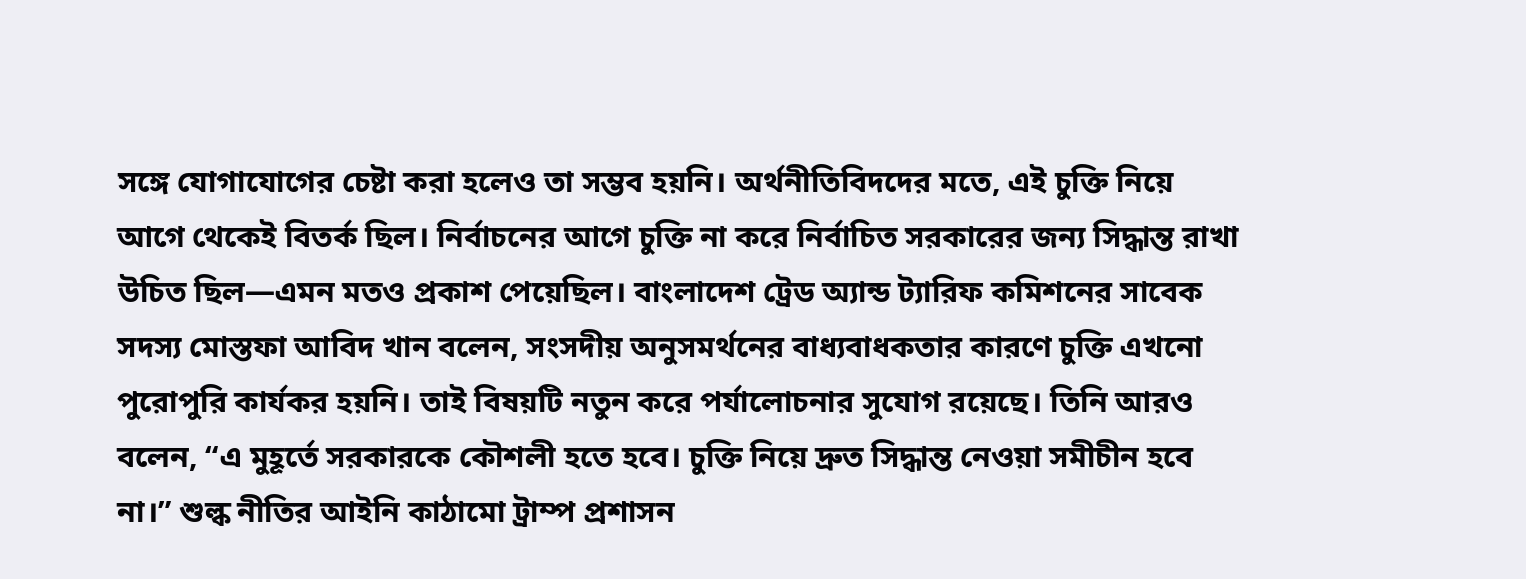সঙ্গে যোগাযোগের চেষ্টা করা হলেও তা সম্ভব হয়নি। অর্থনীতিবিদদের মতে, এই চুক্তি নিয়ে আগে থেকেই বিতর্ক ছিল। নির্বাচনের আগে চুক্তি না করে নির্বাচিত সরকারের জন্য সিদ্ধান্ত রাখা উচিত ছিল—এমন মতও প্রকাশ পেয়েছিল। বাংলাদেশ ট্রেড অ্যান্ড ট্যারিফ কমিশনের সাবেক সদস্য মোস্তফা আবিদ খান বলেন, সংসদীয় অনুসমর্থনের বাধ্যবাধকতার কারণে চুক্তি এখনো পুরোপুরি কার্যকর হয়নি। তাই বিষয়টি নতুন করে পর্যালোচনার সুযোগ রয়েছে। তিনি আরও বলেন, “এ মুহূর্তে সরকারকে কৌশলী হতে হবে। চুক্তি নিয়ে দ্রুত সিদ্ধান্ত নেওয়া সমীচীন হবে না।” শুল্ক নীতির আইনি কাঠামো ট্রাম্প প্রশাসন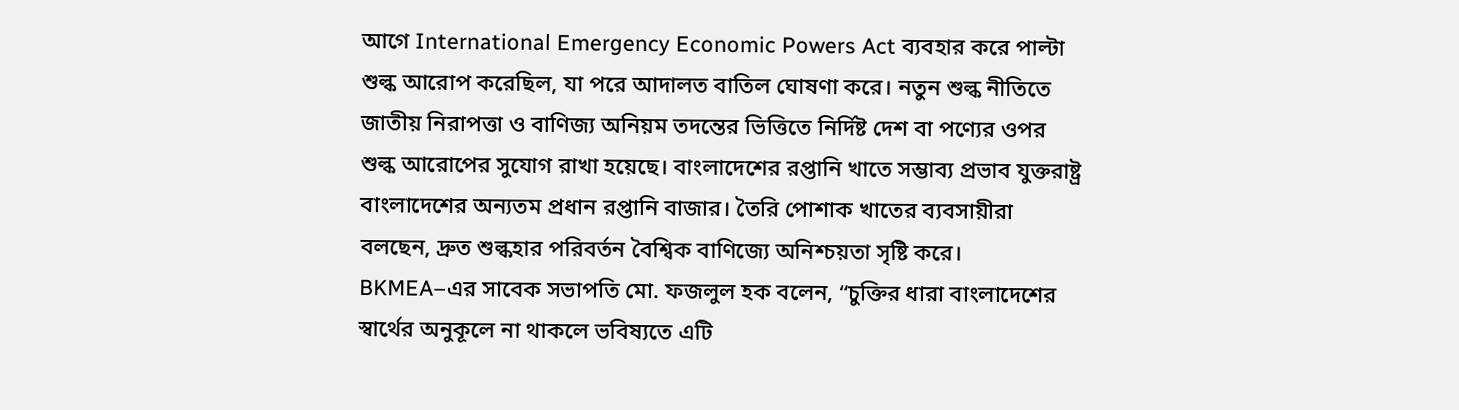আগে International Emergency Economic Powers Act ব্যবহার করে পাল্টা শুল্ক আরোপ করেছিল, যা পরে আদালত বাতিল ঘোষণা করে। নতুন শুল্ক নীতিতে জাতীয় নিরাপত্তা ও বাণিজ্য অনিয়ম তদন্তের ভিত্তিতে নির্দিষ্ট দেশ বা পণ্যের ওপর শুল্ক আরোপের সুযোগ রাখা হয়েছে। বাংলাদেশের রপ্তানি খাতে সম্ভাব্য প্রভাব যুক্তরাষ্ট্র বাংলাদেশের অন্যতম প্রধান রপ্তানি বাজার। তৈরি পোশাক খাতের ব্যবসায়ীরা বলছেন, দ্রুত শুল্কহার পরিবর্তন বৈশ্বিক বাণিজ্যে অনিশ্চয়তা সৃষ্টি করে। BKMEA–এর সাবেক সভাপতি মো. ফজলুল হক বলেন, “চুক্তির ধারা বাংলাদেশের স্বার্থের অনুকূলে না থাকলে ভবিষ্যতে এটি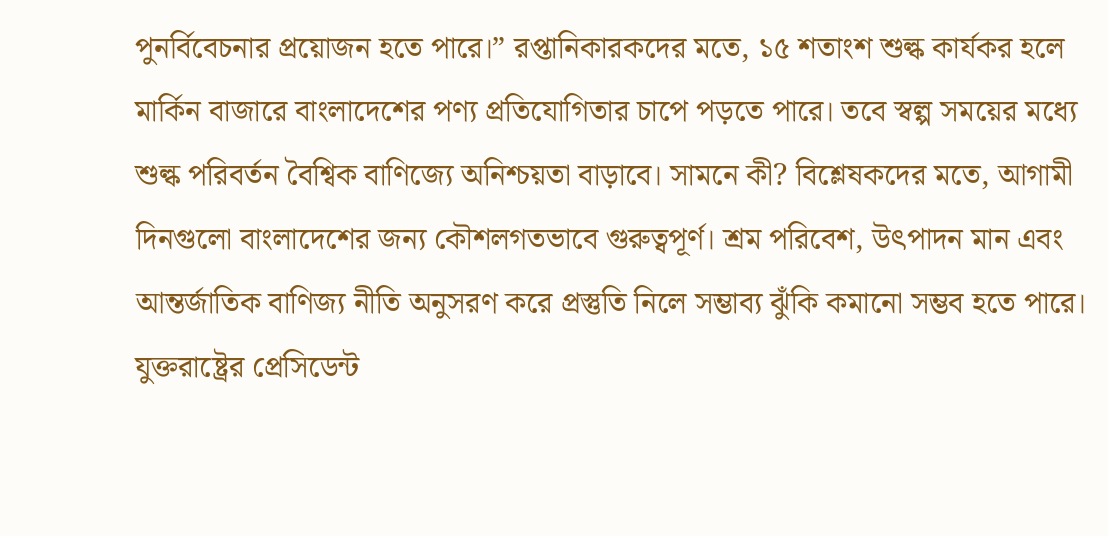পুনর্বিবেচনার প্রয়োজন হতে পারে।” রপ্তানিকারকদের মতে, ১৫ শতাংশ শুল্ক কার্যকর হলে মার্কিন বাজারে বাংলাদেশের পণ্য প্রতিযোগিতার চাপে পড়তে পারে। তবে স্বল্প সময়ের মধ্যে শুল্ক পরিবর্তন বৈশ্বিক বাণিজ্যে অনিশ্চয়তা বাড়াবে। সামনে কী? বিশ্লেষকদের মতে, আগামী দিনগুলো বাংলাদেশের জন্য কৌশলগতভাবে গুরুত্বপূর্ণ। শ্রম পরিবেশ, উৎপাদন মান এবং আন্তর্জাতিক বাণিজ্য নীতি অনুসরণ করে প্রস্তুতি নিলে সম্ভাব্য ঝুঁকি কমানো সম্ভব হতে পারে।
যুক্তরাষ্ট্রের প্রেসিডেন্ট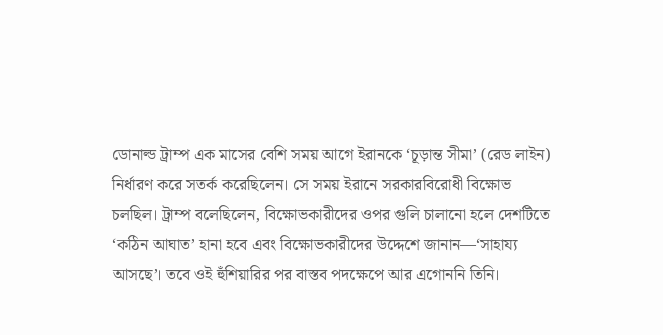ডোনাল্ড ট্রাম্প এক মাসের বেশি সময় আগে ইরানকে ‘চূড়ান্ত সীমা’ (রেড লাইন) নির্ধারণ করে সতর্ক করেছিলেন। সে সময় ইরানে সরকারবিরোধী বিক্ষোভ চলছিল। ট্রাম্প বলেছিলেন, বিক্ষোভকারীদের ওপর গুলি চালানো হলে দেশটিতে ‘কঠিন আঘাত’ হানা হবে এবং বিক্ষোভকারীদের উদ্দেশে জানান—‘সাহায্য আসছে’। তবে ওই হুঁশিয়ারির পর বাস্তব পদক্ষেপে আর এগোননি তিনি।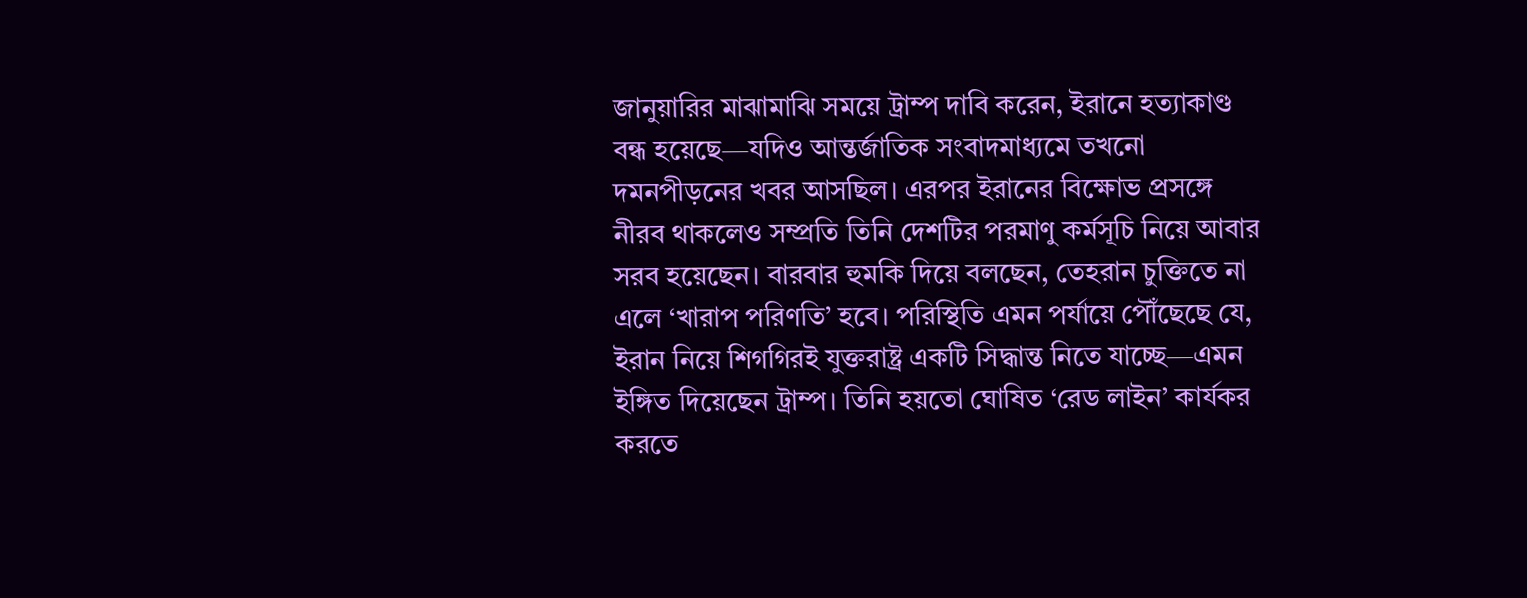জানুয়ারির মাঝামাঝি সময়ে ট্রাম্প দাবি করেন, ইরানে হত্যাকাণ্ড বন্ধ হয়েছে—যদিও আন্তর্জাতিক সংবাদমাধ্যমে তখনো দমনপীড়নের খবর আসছিল। এরপর ইরানের বিক্ষোভ প্রসঙ্গে নীরব থাকলেও সম্প্রতি তিনি দেশটির পরমাণু কর্মসূচি নিয়ে আবার সরব হয়েছেন। বারবার হুমকি দিয়ে বলছেন, তেহরান চুক্তিতে না এলে ‘খারাপ পরিণতি’ হবে। পরিস্থিতি এমন পর্যায়ে পৌঁছেছে যে, ইরান নিয়ে শিগগিরই যুক্তরাষ্ট্র একটি সিদ্ধান্ত নিতে যাচ্ছে—এমন ইঙ্গিত দিয়েছেন ট্রাম্প। তিনি হয়তো ঘোষিত ‘রেড লাইন’ কার্যকর করতে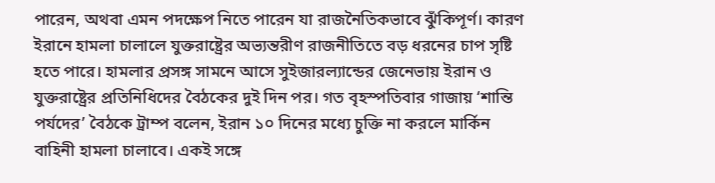পারেন, অথবা এমন পদক্ষেপ নিতে পারেন যা রাজনৈতিকভাবে ঝুঁকিপূর্ণ। কারণ ইরানে হামলা চালালে যুক্তরাষ্ট্রের অভ্যন্তরীণ রাজনীতিতে বড় ধরনের চাপ সৃষ্টি হতে পারে। হামলার প্রসঙ্গ সামনে আসে সুইজারল্যান্ডের জেনেভায় ইরান ও যুক্তরাষ্ট্রের প্রতিনিধিদের বৈঠকের দুই দিন পর। গত বৃহস্পতিবার গাজায় ‘শান্তি পর্যদের’ বৈঠকে ট্রাম্প বলেন, ইরান ১০ দিনের মধ্যে চুক্তি না করলে মার্কিন বাহিনী হামলা চালাবে। একই সঙ্গে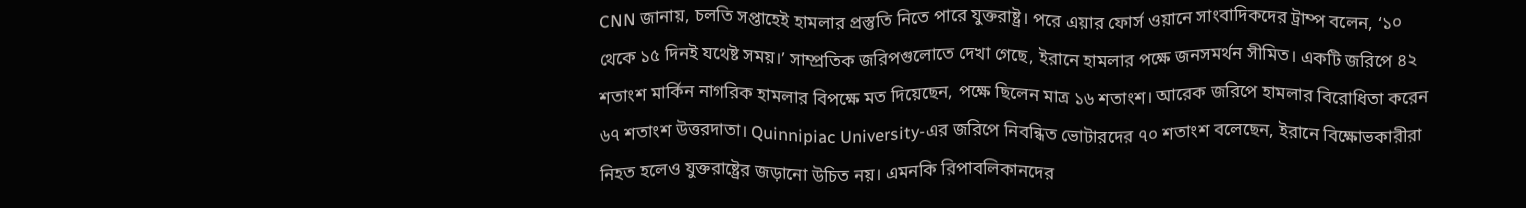CNN জানায়, চলতি সপ্তাহেই হামলার প্রস্তুতি নিতে পারে যুক্তরাষ্ট্র। পরে এয়ার ফোর্স ওয়ানে সাংবাদিকদের ট্রাম্প বলেন, ‘১০ থেকে ১৫ দিনই যথেষ্ট সময়।’ সাম্প্রতিক জরিপগুলোতে দেখা গেছে, ইরানে হামলার পক্ষে জনসমর্থন সীমিত। একটি জরিপে ৪২ শতাংশ মার্কিন নাগরিক হামলার বিপক্ষে মত দিয়েছেন, পক্ষে ছিলেন মাত্র ১৬ শতাংশ। আরেক জরিপে হামলার বিরোধিতা করেন ৬৭ শতাংশ উত্তরদাতা। Quinnipiac University-এর জরিপে নিবন্ধিত ভোটারদের ৭০ শতাংশ বলেছেন, ইরানে বিক্ষোভকারীরা নিহত হলেও যুক্তরাষ্ট্রের জড়ানো উচিত নয়। এমনকি রিপাবলিকানদের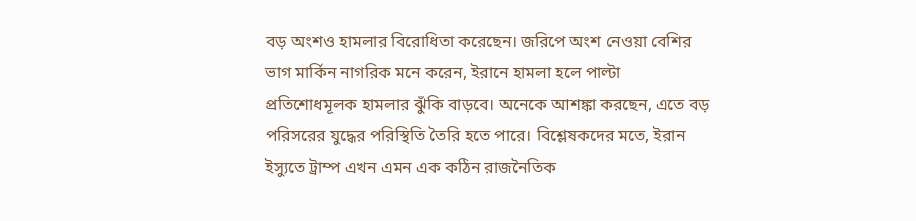বড় অংশও হামলার বিরোধিতা করেছেন। জরিপে অংশ নেওয়া বেশির ভাগ মার্কিন নাগরিক মনে করেন, ইরানে হামলা হলে পাল্টা প্রতিশোধমূলক হামলার ঝুঁকি বাড়বে। অনেকে আশঙ্কা করছেন, এতে বড় পরিসরের যুদ্ধের পরিস্থিতি তৈরি হতে পারে। বিশ্লেষকদের মতে, ইরান ইস্যুতে ট্রাম্প এখন এমন এক কঠিন রাজনৈতিক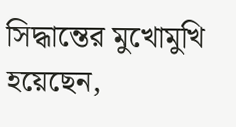সিদ্ধান্তের মুখোমুখি হয়েছেন,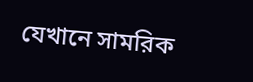যেখানে সামরিক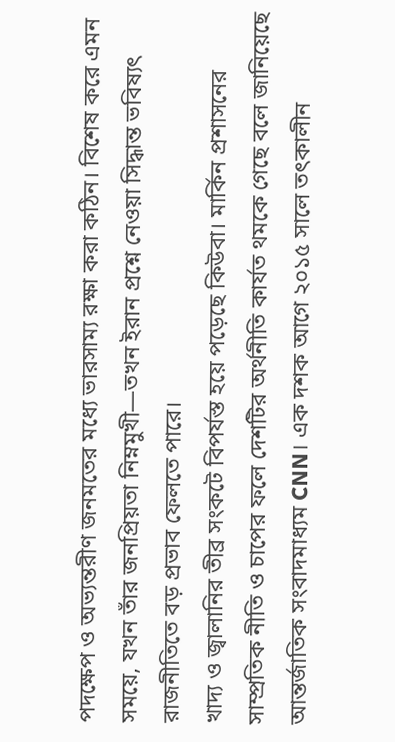পদক্ষেপ ও অভ্যন্তরীণ জনমতের মধ্যে ভারসাম্য রক্ষা করা কঠিন। বিশেষ করে এমন সময়ে, যখন তাঁর জনপ্রিয়তা নিম্নমুখী—তখন ইরান প্রশ্নে নেওয়া সিদ্ধান্ত ভবিষ্যৎ রাজনীতিতে বড় প্রভাব ফেলতে পারে।
খাদ্য ও জ্বালানির তীব্র সংকটে বিপর্যস্ত হয়ে পড়েছে কিউবা। মার্কিন প্রশাসনের সাম্প্রতিক নীতি ও চাপের ফলে দেশটির অর্থনীতি কার্যত থমকে গেছে বলে জানিয়েছে আন্তর্জাতিক সংবাদমাধ্যম CNN। এক দশক আগে ২০১৫ সালে তৎকালীন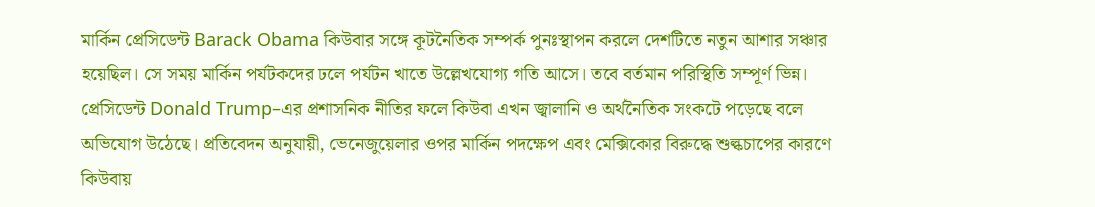মার্কিন প্রেসিডেন্ট Barack Obama কিউবার সঙ্গে কূটনৈতিক সম্পর্ক পুনঃস্থাপন করলে দেশটিতে নতুন আশার সঞ্চার হয়েছিল। সে সময় মার্কিন পর্যটকদের ঢলে পর্যটন খাতে উল্লেখযোগ্য গতি আসে। তবে বর্তমান পরিস্থিতি সম্পূর্ণ ভিন্ন। প্রেসিডেন্ট Donald Trump–এর প্রশাসনিক নীতির ফলে কিউবা এখন জ্বালানি ও অর্থনৈতিক সংকটে পড়েছে বলে অভিযোগ উঠেছে। প্রতিবেদন অনুযায়ী, ভেনেজুয়েলার ওপর মার্কিন পদক্ষেপ এবং মেক্সিকোর বিরুদ্ধে শুল্কচাপের কারণে কিউবায়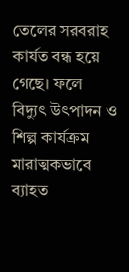তেলের সরবরাহ কার্যত বন্ধ হয়ে গেছে। ফলে বিদ্যুৎ উৎপাদন ও শিল্প কার্যক্রম মারাত্মকভাবে ব্যাহত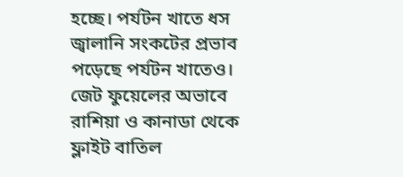হচ্ছে। পর্যটন খাতে ধস জ্বালানি সংকটের প্রভাব পড়েছে পর্যটন খাতেও। জেট ফুয়েলের অভাবে রাশিয়া ও কানাডা থেকে ফ্লাইট বাতিল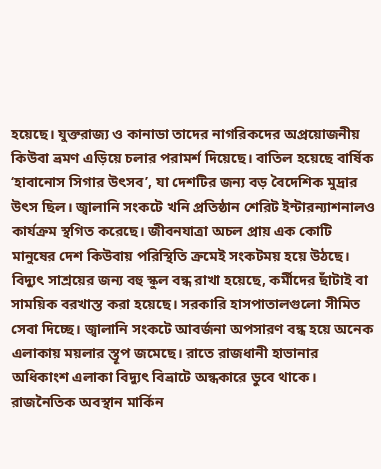হয়েছে। যুক্তরাজ্য ও কানাডা তাদের নাগরিকদের অপ্রয়োজনীয় কিউবা ভ্রমণ এড়িয়ে চলার পরামর্শ দিয়েছে। বাতিল হয়েছে বার্ষিক ‘হাবানোস সিগার উৎসব’, যা দেশটির জন্য বড় বৈদেশিক মুদ্রার উৎস ছিল। জ্বালানি সংকটে খনি প্রতিষ্ঠান শেরিট ইন্টারন্যাশনালও কার্যক্রম স্থগিত করেছে। জীবনযাত্রা অচল প্রায় এক কোটি মানুষের দেশ কিউবায় পরিস্থিতি ক্রমেই সংকটময় হয়ে উঠছে। বিদ্যুৎ সাশ্রয়ের জন্য বহু স্কুল বন্ধ রাখা হয়েছে, কর্মীদের ছাঁটাই বা সাময়িক বরখাস্ত করা হয়েছে। সরকারি হাসপাতালগুলো সীমিত সেবা দিচ্ছে। জ্বালানি সংকটে আবর্জনা অপসারণ বন্ধ হয়ে অনেক এলাকায় ময়লার স্তূপ জমেছে। রাতে রাজধানী হাভানার অধিকাংশ এলাকা বিদ্যুৎ বিভ্রাটে অন্ধকারে ডুবে থাকে। রাজনৈতিক অবস্থান মার্কিন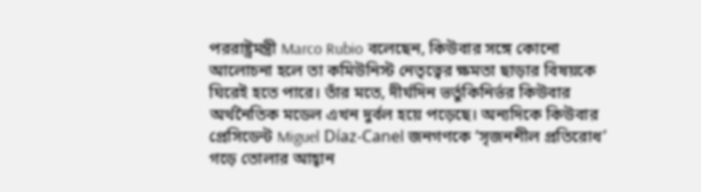পররাষ্ট্রমন্ত্রী Marco Rubio বলেছেন, কিউবার সঙ্গে কোনো আলোচনা হলে তা কমিউনিস্ট নেতৃত্বের ক্ষমতা ছাড়ার বিষয়কে ঘিরেই হতে পারে। তাঁর মতে, দীর্ঘদিন ভর্তুকিনির্ভর কিউবার অর্থনৈতিক মডেল এখন দুর্বল হয়ে পড়েছে। অন্যদিকে কিউবার প্রেসিডেন্ট Miguel Díaz-Canel জনগণকে ‘সৃজনশীল প্রতিরোধ’ গড়ে তোলার আহ্বান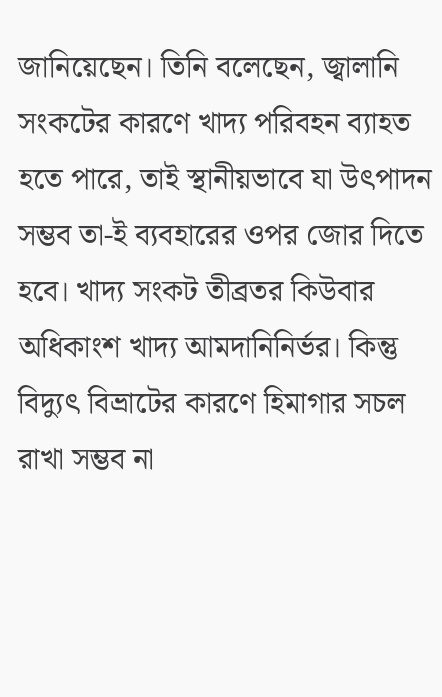জানিয়েছেন। তিনি বলেছেন, জ্বালানি সংকটের কারণে খাদ্য পরিবহন ব্যাহত হতে পারে, তাই স্থানীয়ভাবে যা উৎপাদন সম্ভব তা-ই ব্যবহারের ওপর জোর দিতে হবে। খাদ্য সংকট তীব্রতর কিউবার অধিকাংশ খাদ্য আমদানিনির্ভর। কিন্তু বিদ্যুৎ বিভ্রাটের কারণে হিমাগার সচল রাখা সম্ভব না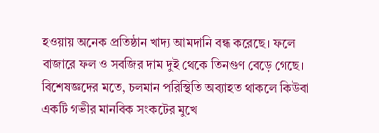হওয়ায় অনেক প্রতিষ্ঠান খাদ্য আমদানি বন্ধ করেছে। ফলে বাজারে ফল ও সবজির দাম দুই থেকে তিনগুণ বেড়ে গেছে। বিশেষজ্ঞদের মতে, চলমান পরিস্থিতি অব্যাহত থাকলে কিউবা একটি গভীর মানবিক সংকটের মুখে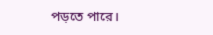পড়তে পারে।